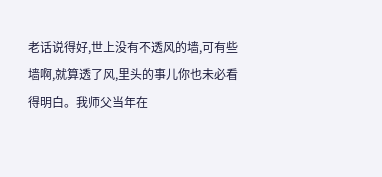老话说得好,世上没有不透风的墙,可有些墙啊,就算透了风,里头的事儿你也未必看得明白。我师父当年在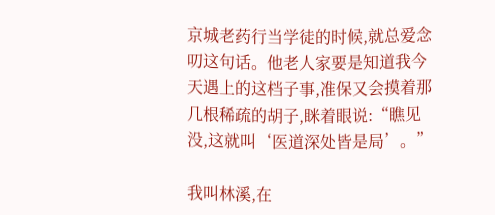京城老药行当学徒的时候,就总爱念叨这句话。他老人家要是知道我今天遇上的这档子事,准保又会摸着那几根稀疏的胡子,眯着眼说:“瞧见没,这就叫‘医道深处皆是局’。”

我叫林溪,在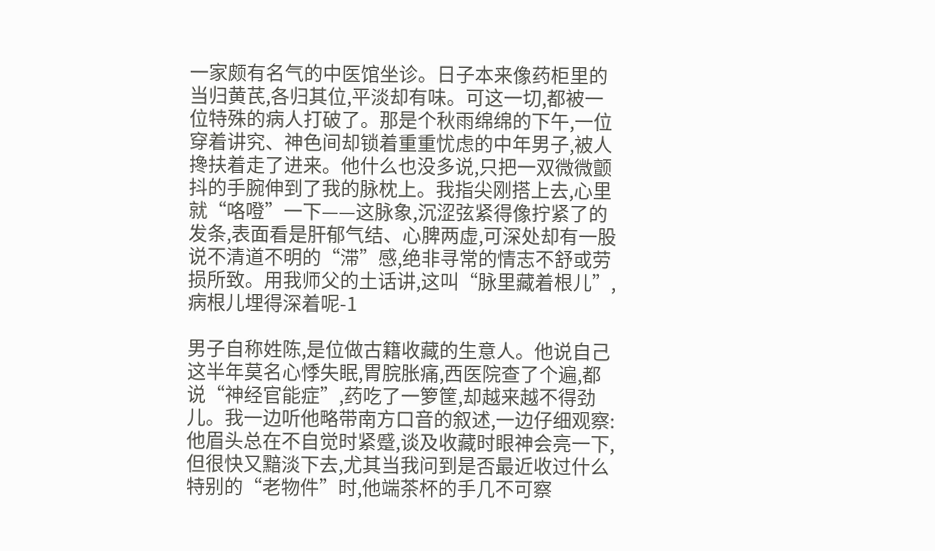一家颇有名气的中医馆坐诊。日子本来像药柜里的当归黄芪,各归其位,平淡却有味。可这一切,都被一位特殊的病人打破了。那是个秋雨绵绵的下午,一位穿着讲究、神色间却锁着重重忧虑的中年男子,被人搀扶着走了进来。他什么也没多说,只把一双微微颤抖的手腕伸到了我的脉枕上。我指尖刚搭上去,心里就“咯噔”一下——这脉象,沉涩弦紧得像拧紧了的发条,表面看是肝郁气结、心脾两虚,可深处却有一股说不清道不明的“滞”感,绝非寻常的情志不舒或劳损所致。用我师父的土话讲,这叫“脉里藏着根儿”,病根儿埋得深着呢-1

男子自称姓陈,是位做古籍收藏的生意人。他说自己这半年莫名心悸失眠,胃脘胀痛,西医院查了个遍,都说“神经官能症”,药吃了一箩筐,却越来越不得劲儿。我一边听他略带南方口音的叙述,一边仔细观察:他眉头总在不自觉时紧蹙,谈及收藏时眼神会亮一下,但很快又黯淡下去,尤其当我问到是否最近收过什么特别的“老物件”时,他端茶杯的手几不可察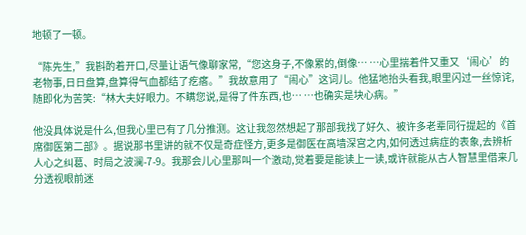地顿了一顿。

“陈先生,”我斟酌着开口,尽量让语气像聊家常,“您这身子,不像累的,倒像… …心里揣着件又重又‘闹心’的老物事,日日盘算,盘算得气血都结了疙瘩。”我故意用了“闹心”这词儿。他猛地抬头看我,眼里闪过一丝惊诧,随即化为苦笑:“林大夫好眼力。不瞒您说,是得了件东西,也… …也确实是块心病。”

他没具体说是什么,但我心里已有了几分推测。这让我忽然想起了那部我找了好久、被许多老辈同行提起的《首席御医第二部》。据说那书里讲的就不仅是奇症怪方,更多是御医在高墙深宫之内,如何透过病症的表象,去辨析人心之纠葛、时局之波澜-7-9。我那会儿心里那叫一个激动,觉着要是能读上一读,或许就能从古人智慧里借来几分透视眼前迷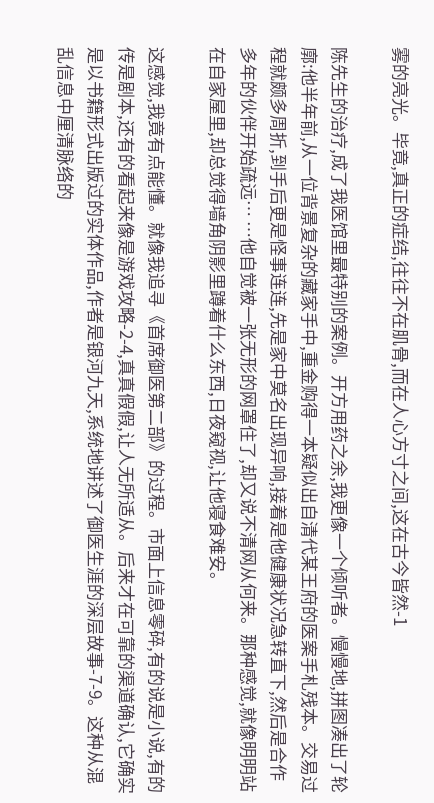雾的亮光。毕竟,真正的症结,往往不在肌骨,而在人心方寸之间,这在古今皆然-1

陈先生的治疗,成了我医馆里最特别的案例。开方用药之余,我更像一个倾听者。慢慢地,拼图凑出了轮廓:他半年前,从一位背景复杂的藏家手中,重金购得一本疑似出自清代某王府的医案手札残本。交易过程就颇多周折,到手后更是怪事连连,先是家中莫名出现异响,接着是他健康状况急转直下,然后是合作多年的伙伴开始疏远… …他自觉被一张无形的网罩住了,却又说不清网从何来。那种感觉,就像明明站在自家屋里,却总觉得墙角阴影里蹲着什么东西,日夜窥视,让他寝食难安。

这感觉,我竟有点能懂。就像我追寻《首席御医第二部》的过程。市面上信息零碎,有的说是小说,有的传是剧本,还有的看起来像是游戏攻略-2-4,真真假假,让人无所适从。后来才在可靠的渠道确认,它确实是以书籍形式出版过的实体作品,作者是银河九天,系统地讲述了御医生涯的深层故事-7-9。这种从混乱信息中厘清脉络的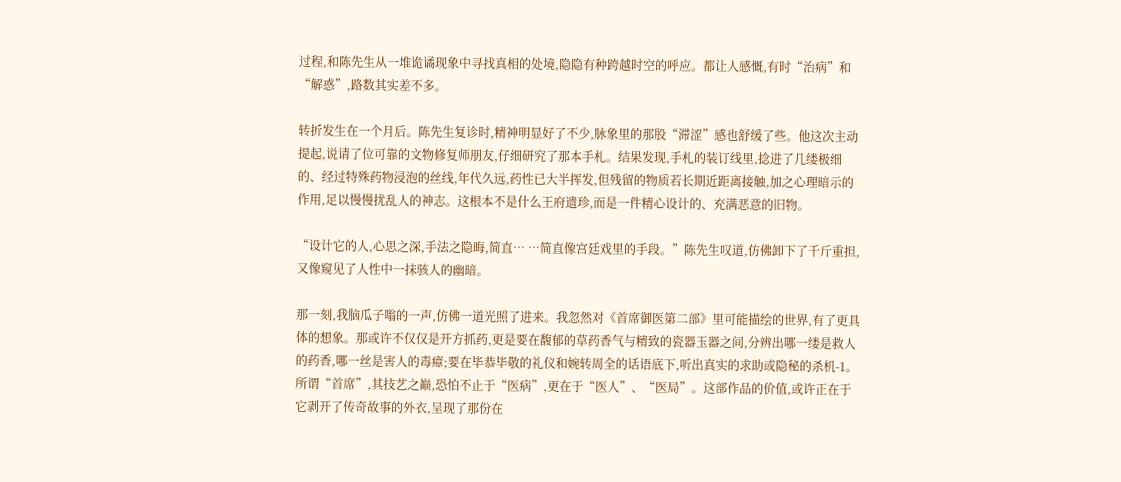过程,和陈先生从一堆诡谲现象中寻找真相的处境,隐隐有种跨越时空的呼应。都让人感慨,有时“治病”和“解惑”,路数其实差不多。

转折发生在一个月后。陈先生复诊时,精神明显好了不少,脉象里的那股“滞涩”感也舒缓了些。他这次主动提起,说请了位可靠的文物修复师朋友,仔细研究了那本手札。结果发现,手札的装订线里,捻进了几缕极细的、经过特殊药物浸泡的丝线,年代久远,药性已大半挥发,但残留的物质若长期近距离接触,加之心理暗示的作用,足以慢慢扰乱人的神志。这根本不是什么王府遗珍,而是一件精心设计的、充满恶意的旧物。

“设计它的人,心思之深,手法之隐晦,简直… …简直像宫廷戏里的手段。”陈先生叹道,仿佛卸下了千斤重担,又像窥见了人性中一抹骇人的幽暗。

那一刻,我脑瓜子嗡的一声,仿佛一道光照了进来。我忽然对《首席御医第二部》里可能描绘的世界,有了更具体的想象。那或许不仅仅是开方抓药,更是要在馥郁的草药香气与精致的瓷器玉器之间,分辨出哪一缕是救人的药香,哪一丝是害人的毒瘴;要在毕恭毕敬的礼仪和婉转周全的话语底下,听出真实的求助或隐秘的杀机-1。所谓“首席”,其技艺之巅,恐怕不止于“医病”,更在于“医人”、“医局”。这部作品的价值,或许正在于它剥开了传奇故事的外衣,呈现了那份在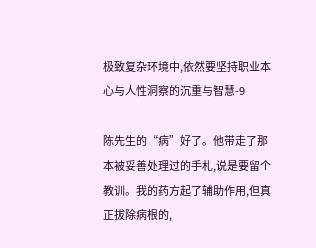极致复杂环境中,依然要坚持职业本心与人性洞察的沉重与智慧-9

陈先生的“病”好了。他带走了那本被妥善处理过的手札,说是要留个教训。我的药方起了辅助作用,但真正拔除病根的,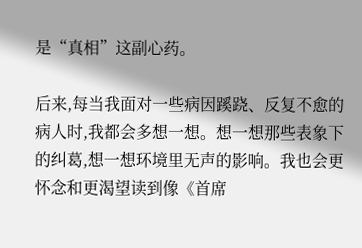是“真相”这副心药。

后来,每当我面对一些病因蹊跷、反复不愈的病人时,我都会多想一想。想一想那些表象下的纠葛,想一想环境里无声的影响。我也会更怀念和更渴望读到像《首席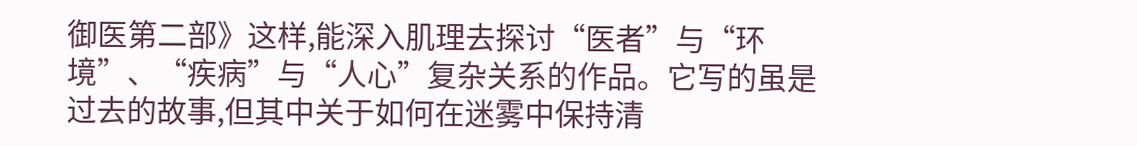御医第二部》这样,能深入肌理去探讨“医者”与“环境”、“疾病”与“人心”复杂关系的作品。它写的虽是过去的故事,但其中关于如何在迷雾中保持清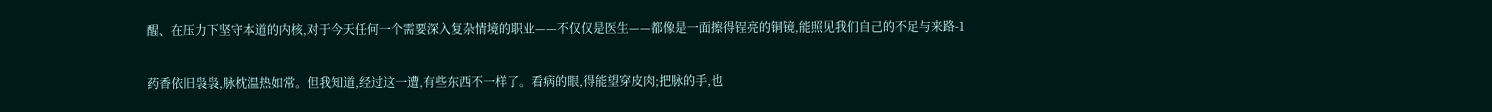醒、在压力下坚守本道的内核,对于今天任何一个需要深入复杂情境的职业——不仅仅是医生——都像是一面擦得锃亮的铜镜,能照见我们自己的不足与来路-1

药香依旧袅袅,脉枕温热如常。但我知道,经过这一遭,有些东西不一样了。看病的眼,得能望穿皮肉;把脉的手,也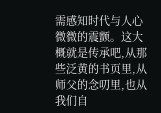需感知时代与人心微微的震颤。这大概就是传承吧,从那些泛黄的书页里,从师父的念叨里,也从我们自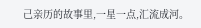己亲历的故事里,一星一点,汇流成河。